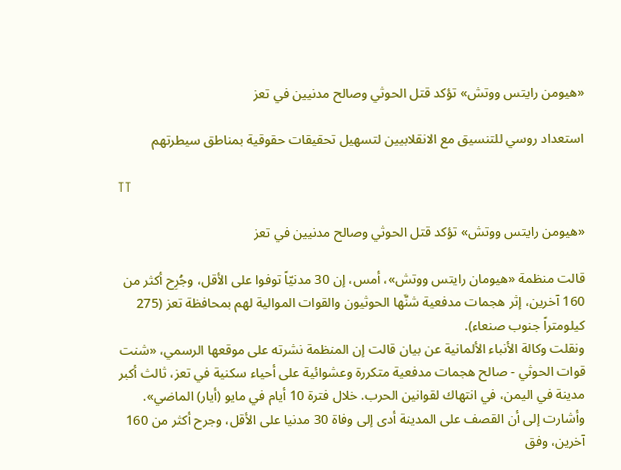«هيومن رايتس ووتش» تؤكد قتل الحوثي وصالح مدنيين في تعز

استعداد روسي للتنسيق مع الانقلابيين لتسهيل تحقيقات حقوقية بمناطق سيطرتهم

TT

«هيومن رايتس ووتش» تؤكد قتل الحوثي وصالح مدنيين في تعز

قالت منظمة «هيومان رايتس ووتش»، أمس، إن 30 مدنيّاً توفوا على الأقل، وجُرِح أكثر من 160 آخرين، إثر هجمات مدفعية شنَّها الحوثيون والقوات الموالية لهم بمحافظة تعز (275 كيلومتراً جنوب صنعاء).
ونقلت وكالة الأنباء الألمانية عن بيان قالت إن المنظمة نشرته على موقعها الرسمي، «شنت قوات الحوثي - صالح هجمات مدفعية متكررة وعشوائية على أحياء سكنية في تعز، ثالث أكبر مدينة في اليمن، في انتهاك لقوانين الحرب. خلال فترة 10 أيام في مايو (أيار) الماضي».
وأشارت إلى أن القصف على المدينة أدى إلى وفاة 30 مدنيا على الأقل، وجرح أكثر من 160 آخرين، وفق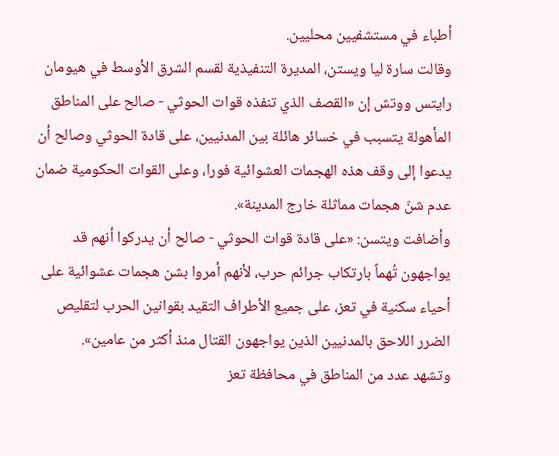أطباء في مستشفيين محليين.
وقالت سارة ليا ويستن، المديرة التنفيذية لقسم الشرق الأوسط في هيومان رايتس ووتش إن «القصف الذي تنفذه قوات الحوثي - صالح على المناطق المأهولة يتسبب في خسائر هائلة بين المدنيين، على قادة الحوثي وصالح أن يدعوا إلى وقف هذه الهجمات العشوائية فورا، وعلى القوات الحكومية ضمان عدم شنّ هجمات مماثلة خارج المدينة».
وأضافت ويتسن: «على قادة قوات الحوثي - صالح أن يدركوا أنهم قد يواجهون تُهماً بارتكاب جرائم حرب، لأنهم أمروا بشن هجمات عشوائية على أحياء سكنية في تعز، على جميع الأطراف التقيد بقوانين الحرب لتقليص الضرر اللاحق بالمدنيين الذين يواجهون القتال منذ أكثر من عامين».
وتشهد عدد من المناطق في محافظة تعز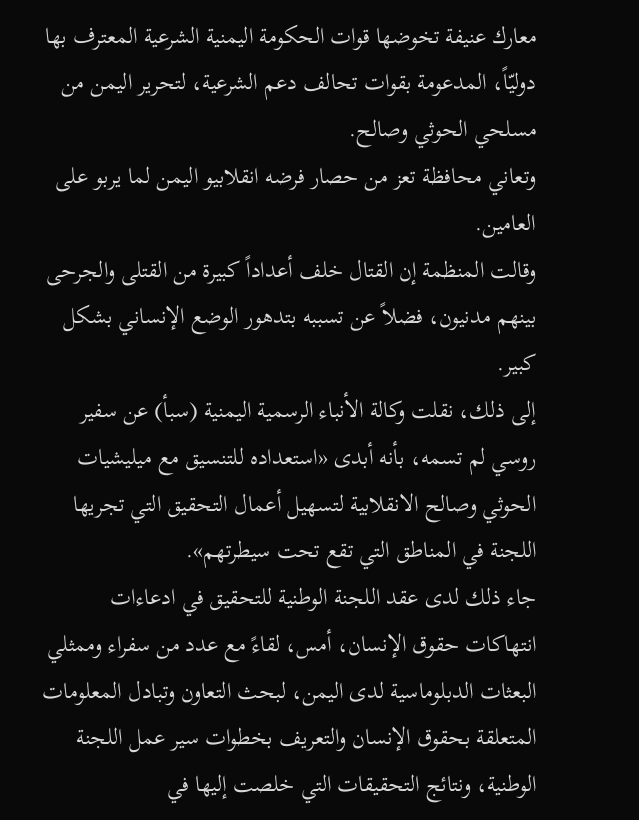معارك عنيفة تخوضها قوات الحكومة اليمنية الشرعية المعترف بها دوليّاً، المدعومة بقوات تحالف دعم الشرعية، لتحرير اليمن من مسلحي الحوثي وصالح.
وتعاني محافظة تعز من حصار فرضه انقلابيو اليمن لما يربو على العامين.
وقالت المنظمة إن القتال خلف أعداداً كبيرة من القتلى والجرحى بينهم مدنيون، فضلاً عن تسببه بتدهور الوضع الإنساني بشكل كبير.
إلى ذلك، نقلت وكالة الأنباء الرسمية اليمنية (سبأ) عن سفير روسي لم تسمه، بأنه أبدى «استعداده للتنسيق مع ميليشيات الحوثي وصالح الانقلابية لتسهيل أعمال التحقيق التي تجريها اللجنة في المناطق التي تقع تحت سيطرتهم».
جاء ذلك لدى عقد اللجنة الوطنية للتحقيق في ادعاءات انتهاكات حقوق الإنسان، أمس، لقاءً مع عدد من سفراء وممثلي البعثات الدبلوماسية لدى اليمن، لبحث التعاون وتبادل المعلومات المتعلقة بحقوق الإنسان والتعريف بخطوات سير عمل اللجنة الوطنية، ونتائج التحقيقات التي خلصت إليها في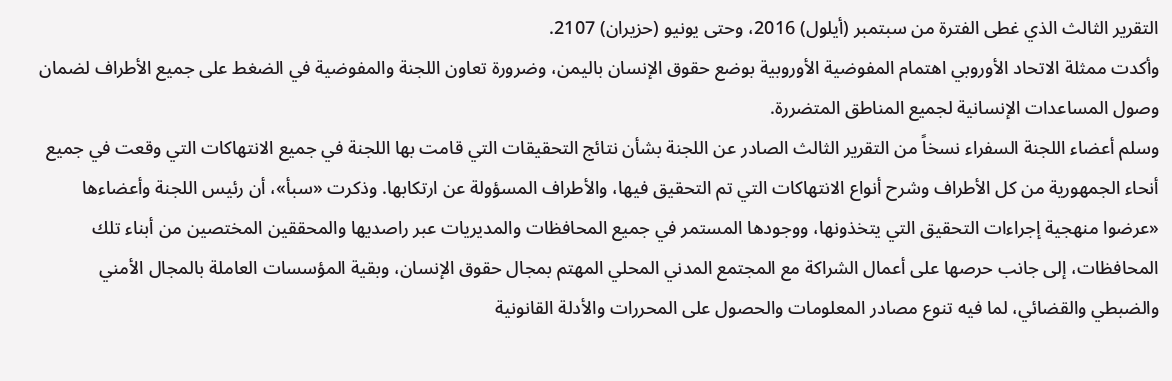التقرير الثالث الذي غطى الفترة من سبتمبر (أيلول) 2016، وحتى يونيو (حزيران) 2107.
وأكدت ممثلة الاتحاد الأوروبي اهتمام المفوضية الأوروبية بوضع حقوق الإنسان باليمن، وضرورة تعاون اللجنة والمفوضية في الضغط على جميع الأطراف لضمان وصول المساعدات الإنسانية لجميع المناطق المتضررة.
وسلم أعضاء اللجنة السفراء نسخاً من التقرير الثالث الصادر عن اللجنة بشأن نتائج التحقيقات التي قامت بها اللجنة في جميع الانتهاكات التي وقعت في جميع أنحاء الجمهورية من كل الأطراف وشرح أنواع الانتهاكات التي تم التحقيق فيها، والأطراف المسؤولة عن ارتكابها. وذكرت «سبأ»، أن رئيس اللجنة وأعضاءها «عرضوا منهجية إجراءات التحقيق التي يتخذونها، ووجودها المستمر في جميع المحافظات والمديريات عبر راصديها والمحققين المختصين من أبناء تلك المحافظات، إلى جانب حرصها على أعمال الشراكة مع المجتمع المدني المحلي المهتم بمجال حقوق الإنسان، وبقية المؤسسات العاملة بالمجال الأمني والضبطي والقضائي، لما فيه تنوع مصادر المعلومات والحصول على المحررات والأدلة القانونية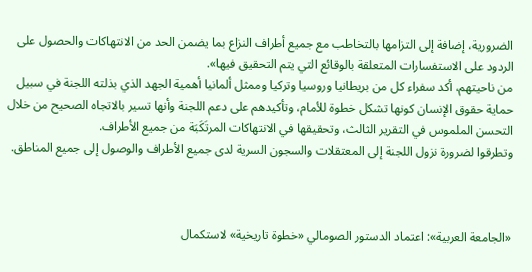الضرورية، إضافة إلى التزامها بالتخاطب مع جميع أطراف النزاع بما يضمن الحد من الانتهاكات والحصول على الردود على الاستفسارات المتعلقة بالوقائع التي يتم التحقيق فيها».
من ناحيتهم، أكد سفراء كل من بريطانيا وروسيا وتركيا وممثل ألمانيا أهمية الجهد الذي بذلته اللجنة في سبيل حماية حقوق الإنسان كونها تشكل خطوة للأمام، وتأكيدهم على دعم اللجنة وأنها تسير بالاتجاه الصحيح من خلال التحسن الملموس في التقرير الثالث، وتحقيقها في الانتهاكات المرتَكَبَة من جميع الأطراف.
وتطرقوا لضرورة نزول اللجنة إلى المعتقلات والسجون السرية لدى جميع الأطراف والوصول إلى جميع المناطق.



«الجامعة العربية»: اعتماد الدستور الصومالي «خطوة تاريخية» لاستكمال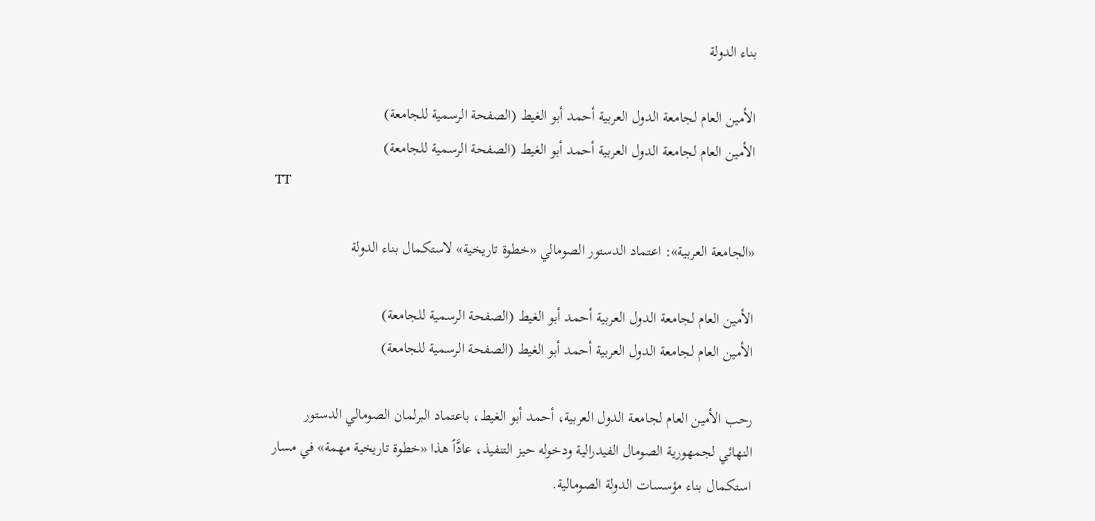بناء الدولة

الأمين العام لجامعة الدول العربية أحمد أبو الغيط (الصفحة الرسمية للجامعة)
الأمين العام لجامعة الدول العربية أحمد أبو الغيط (الصفحة الرسمية للجامعة)
TT

«الجامعة العربية»: اعتماد الدستور الصومالي «خطوة تاريخية» لاستكمال بناء الدولة

الأمين العام لجامعة الدول العربية أحمد أبو الغيط (الصفحة الرسمية للجامعة)
الأمين العام لجامعة الدول العربية أحمد أبو الغيط (الصفحة الرسمية للجامعة)

رحب الأمين العام لجامعة الدول العربية، أحمد أبو الغيط، باعتماد البرلمان الصومالي الدستور النهائي لجمهورية الصومال الفيدرالية ودخوله حيز التنفيذ، عادَّاً هذا «خطوة تاريخية مهمة» في مسار استكمال بناء مؤسسات الدولة الصومالية.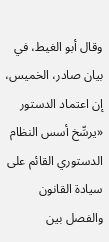وقال أبو الغيط، في بيان صادر، الخميس، إن اعتماد الدستور «يرسِّخ أسس النظام الدستوري القائم على سيادة القانون والفصل بين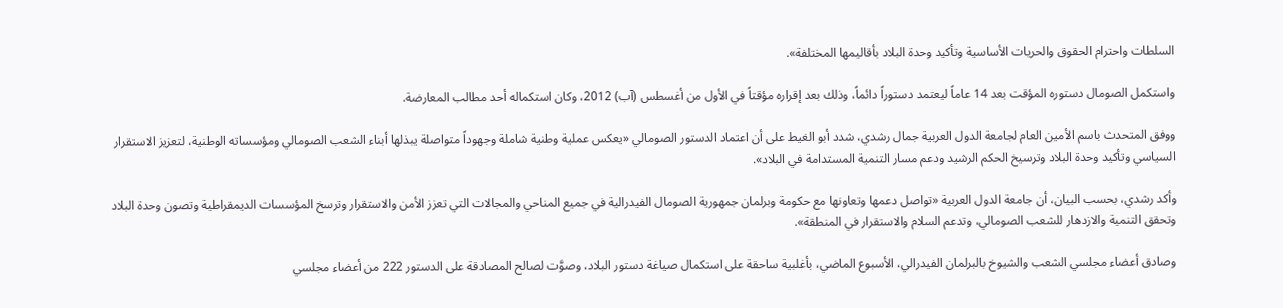السلطات واحترام الحقوق والحريات الأساسية وتأكيد وحدة البلاد بأقاليمها المختلفة».

واستكمل الصومال دستوره المؤقت بعد 14 عاماً ليعتمد دستوراً دائماً، وذلك بعد إقراره مؤقتاً في الأول من أغسطس (آب) 2012، وكان استكماله أحد مطالب المعارضة.

ووفق المتحدث باسم الأمين العام لجامعة الدول العربية جمال رشدي، شدد أبو الغيط على أن اعتماد الدستور الصومالي «يعكس عملية وطنية شاملة وجهوداً متواصلة يبذلها أبناء الشعب الصومالي ومؤسساته الوطنية، لتعزيز الاستقرار السياسي وتأكيد وحدة البلاد وترسيخ الحكم الرشيد ودعم مسار التنمية المستدامة في البلاد».

وأكد رشدي، بحسب البيان، أن جامعة الدول العربية «تواصل دعمها وتعاونها مع حكومة وبرلمان جمهورية الصومال الفيدرالية في جميع المناحي والمجالات التي تعزز الأمن والاستقرار وترسخ المؤسسات الديمقراطية وتصون وحدة البلاد وتحقق التنمية والازدهار للشعب الصومالي، وتدعم السلام والاستقرار في المنطقة».

وصادق أعضاء مجلسي الشعب والشيوخ بالبرلمان الفيدرالي، الأسبوع الماضي، بأغلبية ساحقة على استكمال صياغة دستور البلاد، وصوَّت لصالح المصادقة على الدستور 222 من أعضاء مجلسي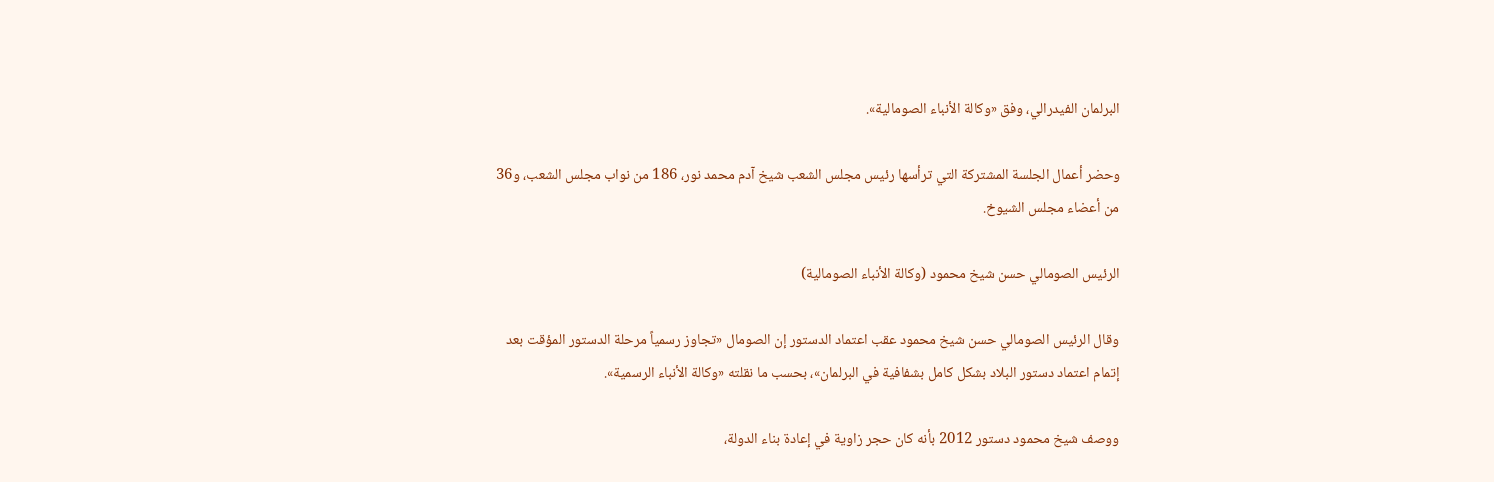البرلمان الفيدرالي، وفق «وكالة الأنباء الصومالية».

وحضر أعمال الجلسة المشتركة التي ترأسها رئيس مجلس الشعب شيخ آدم محمد نور، 186 من نواب مجلس الشعب، و36 من أعضاء مجلس الشيوخ.

الرئيس الصومالي حسن شيخ محمود (وكالة الأنباء الصومالية)

وقال الرئيس الصومالي حسن شيخ محمود عقب اعتماد الدستور إن الصومال «تجاوز رسمياً مرحلة الدستور المؤقت بعد إتمام اعتماد دستور البلاد بشكل كامل بشفافية في البرلمان»، بحسب ما نقلته «وكالة الأنباء الرسمية».

ووصف شيخ محمود دستور 2012 بأنه كان حجر زاوية في إعادة بناء الدولة،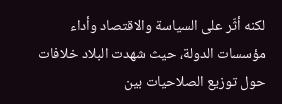لكنه أثّر على السياسة والاقتصاد وأداء مؤسسات الدولة، حيث شهدت البلاد خلافات حول توزيع الصلاحيات بين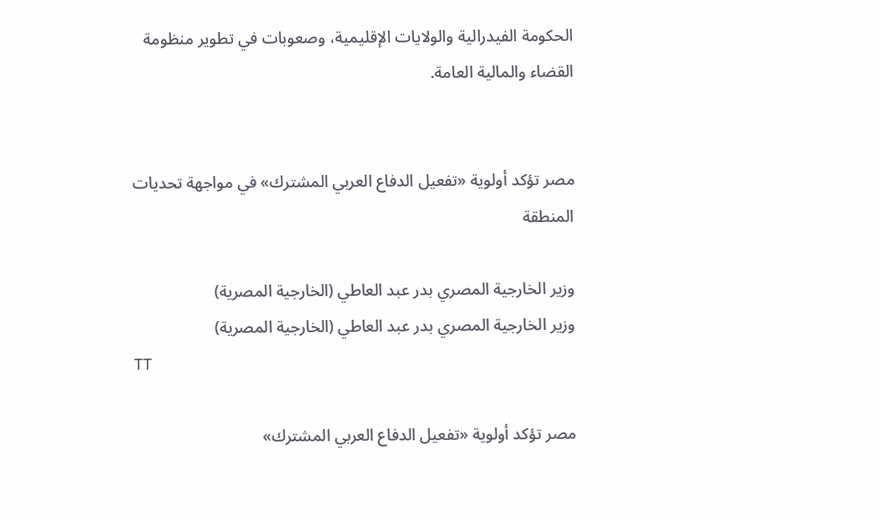الحكومة الفيدرالية والولايات الإقليمية، وصعوبات في تطوير منظومة القضاء والمالية العامة.


مصر تؤكد أولوية «تفعيل الدفاع العربي المشترك» في مواجهة تحديات المنطقة

وزير الخارجية المصري بدر عبد العاطي (الخارجية المصرية)
وزير الخارجية المصري بدر عبد العاطي (الخارجية المصرية)
TT

مصر تؤكد أولوية «تفعيل الدفاع العربي المشترك»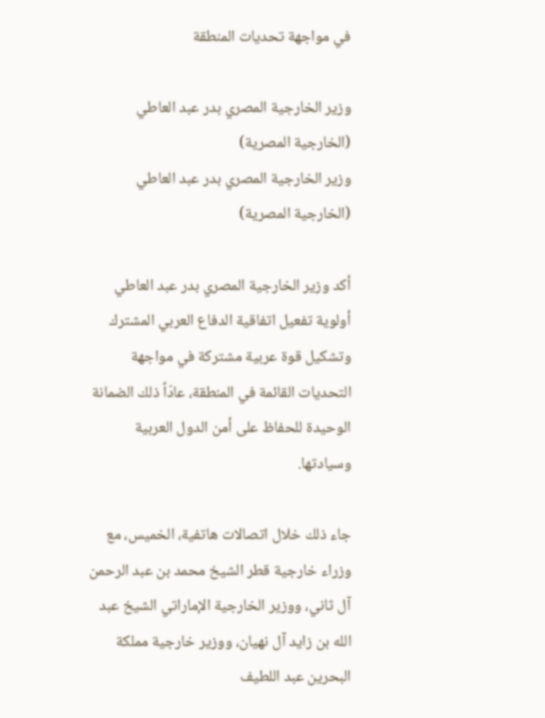في مواجهة تحديات المنطقة

وزير الخارجية المصري بدر عبد العاطي (الخارجية المصرية)
وزير الخارجية المصري بدر عبد العاطي (الخارجية المصرية)

أكد وزير الخارجية المصري بدر عبد العاطي أولوية تفعيل اتفاقية الدفاع العربي المشترك وتشكيل قوة عربية مشتركة في مواجهة التحديات القائمة في المنطقة، عادّاً ذلك الضمانة الوحيدة للحفاظ على أمن الدول العربية وسيادتها.

جاء ذلك خلال اتصالات هاتفية، الخميس، مع وزراء خارجية قطر الشيخ محمد بن عبد الرحمن آل ثاني، ووزير الخارجية الإماراتي الشيخ عبد الله بن زايد آل نهيان، ووزير خارجية مملكة البحرين عبد اللطيف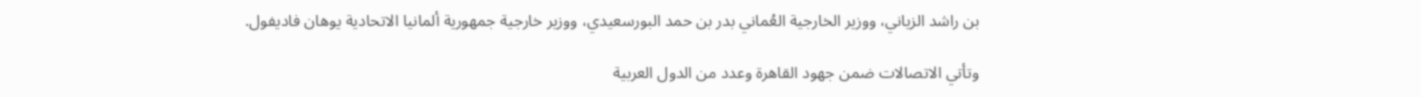بن راشد الزياني، ووزير الخارجية العُماني بدر بن حمد البورسعيدي، ووزير خارجية جمهورية ألمانيا الاتحادية يوهان فاديفول.

وتأتي الاتصالات ضمن جهود القاهرة وعدد من الدول العربية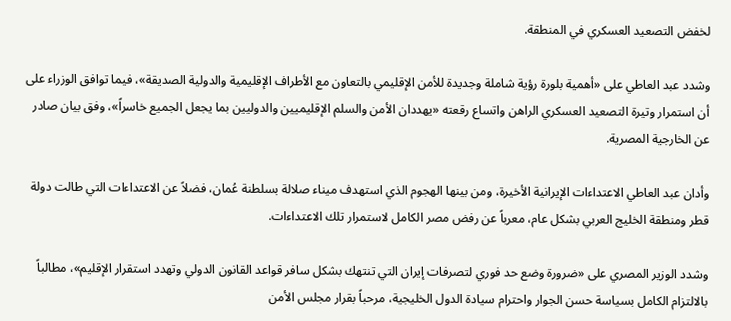لخفض التصعيد العسكري في المنطقة.

وشدد عبد العاطي على «أهمية بلورة رؤية شاملة وجديدة للأمن الإقليمي بالتعاون مع الأطراف الإقليمية والدولية الصديقة»، فيما توافق الوزراء على أن استمرار وتيرة التصعيد العسكري الراهن واتساع رقعته «يهددان الأمن والسلم الإقليميين والدوليين بما يجعل الجميع خاسراً»، وفق بيان صادر عن الخارجية المصرية.

وأدان عبد العاطي الاعتداءات الإيرانية الأخيرة، ومن بينها الهجوم الذي استهدف ميناء صلالة بسلطنة عُمان، فضلاً عن الاعتداءات التي طالت دولة قطر ومنطقة الخليج العربي بشكل عام، معرباً عن رفض مصر الكامل لاستمرار تلك الاعتداءات.

وشدد الوزير المصري على «ضرورة وضع حد فوري لتصرفات إيران التي تنتهك بشكل سافر قواعد القانون الدولي وتهدد استقرار الإقليم»، مطالباً بالالتزام الكامل بسياسة حسن الجوار واحترام سيادة الدول الخليجية، مرحباً بقرار مجلس الأمن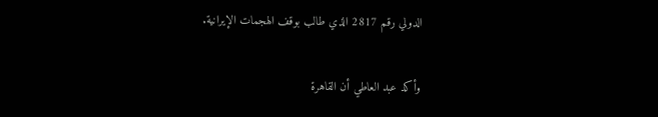الدولي رقم 2817 الذي طالب بوقف الهجمات الإيرانية.

وأكد عبد العاطي أن القاهرة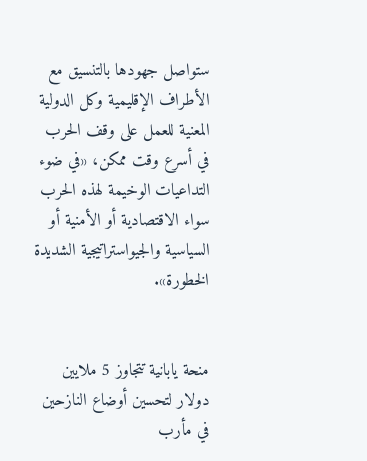ستواصل جهودها بالتنسيق مع الأطراف الإقليمية وكل الدولية المعنية للعمل على وقف الحرب في أسرع وقت ممكن، «في ضوء التداعيات الوخيمة لهذه الحرب سواء الاقتصادية أو الأمنية أو السياسية والجيواستراتيجية الشديدة الخطورة».


منحة يابانية تتجاوز 5 ملايين دولار لتحسين أوضاع النازحين في مأرب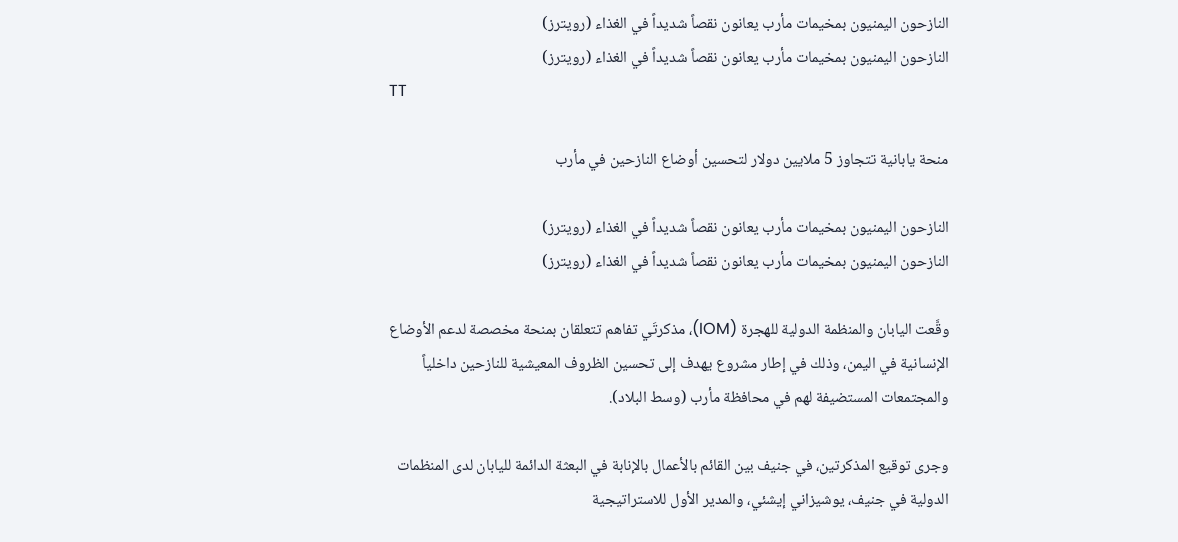النازحون اليمنيون بمخيمات مأرب يعانون نقصاً شديداً في الغذاء (رويترز)
النازحون اليمنيون بمخيمات مأرب يعانون نقصاً شديداً في الغذاء (رويترز)
TT

منحة يابانية تتجاوز 5 ملايين دولار لتحسين أوضاع النازحين في مأرب

النازحون اليمنيون بمخيمات مأرب يعانون نقصاً شديداً في الغذاء (رويترز)
النازحون اليمنيون بمخيمات مأرب يعانون نقصاً شديداً في الغذاء (رويترز)

وقَّعت اليابان والمنظمة الدولية للهجرة (IOM)، مذكرتَي تفاهم تتعلقان بمنحة مخصصة لدعم الأوضاع الإنسانية في اليمن، وذلك في إطار مشروع يهدف إلى تحسين الظروف المعيشية للنازحين داخلياً والمجتمعات المستضيفة لهم في محافظة مأرب (وسط البلاد).

وجرى توقيع المذكرتين، في جنيف بين القائم بالأعمال بالإنابة في البعثة الدائمة لليابان لدى المنظمات الدولية في جنيف، يوشيزاني إيشئي، والمدير الأول للاستراتيجية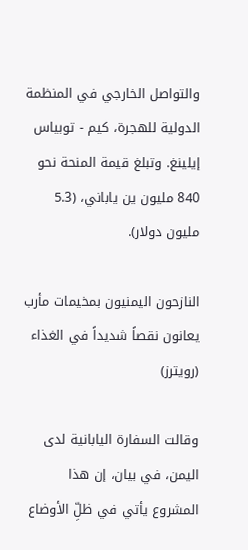والتواصل الخارجي في المنظمة الدولية للهجرة، كيم - توبياس إيلينغ. وتبلغ قيمة المنحة نحو 840 مليون ين ياباني، (5.3 مليون دولار).

النازحون اليمنيون بمخيمات مأرب يعانون نقصاً شديداً في الغذاء (رويترز)

وقالت السفارة اليابانية لدى اليمن، في بيان، إن هذا المشروع يأتي في ظلِّ الأوضاع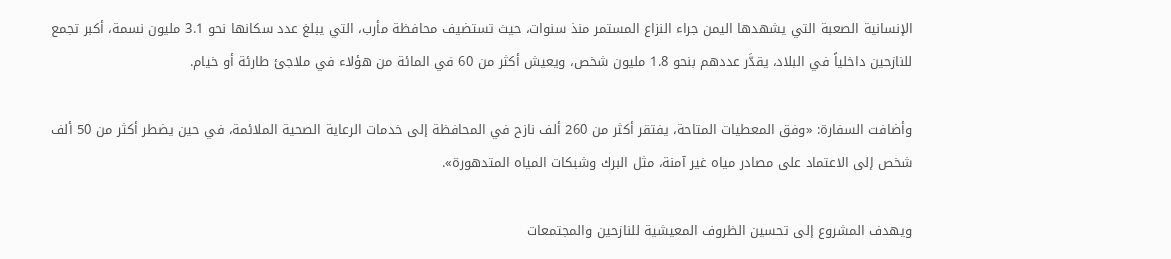الإنسانية الصعبة التي يشهدها اليمن جراء النزاع المستمر منذ سنوات، حيث تستضيف محافظة مأرب، التي يبلغ عدد سكانها نحو 3.1 مليون نسمة، أكبر تجمع للنازحين داخلياً في البلاد، يقدَّر عددهم بنحو 1.8 مليون شخص، ويعيش أكثر من 60 في المائة من هؤلاء في ملاجئ طارئة أو خيام.

وأضافت السفارة: «وفق المعطيات المتاحة، يفتقر أكثر من 260 ألف نازح في المحافظة إلى خدمات الرعاية الصحية الملائمة، في حين يضطر أكثر من 50 ألف شخص إلى الاعتماد على مصادر مياه غير آمنة، مثل البرك وشبكات المياه المتدهورة».

ويهدف المشروع إلى تحسين الظروف المعيشية للنازحين والمجتمعات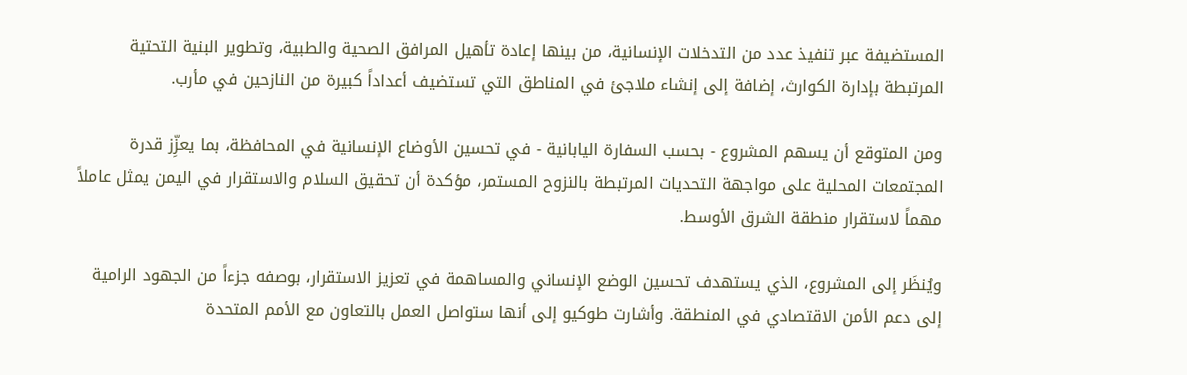المستضيفة عبر تنفيذ عدد من التدخلات الإنسانية، من بينها إعادة تأهيل المرافق الصحية والطبية، وتطوير البنية التحتية المرتبطة بإدارة الكوارث، إضافة إلى إنشاء ملاجئ في المناطق التي تستضيف أعداداً كبيرة من النازحين في مأرب.

ومن المتوقع أن يسهم المشروع - بحسب السفارة اليابانية - في تحسين الأوضاع الإنسانية في المحافظة، بما يعزِّز قدرة المجتمعات المحلية على مواجهة التحديات المرتبطة بالنزوح المستمر، مؤكدة أن تحقيق السلام والاستقرار في اليمن يمثل عاملاً مهماً لاستقرار منطقة الشرق الأوسط.

ويُنظَر إلى المشروع، الذي يستهدف تحسين الوضع الإنساني والمساهمة في تعزيز الاستقرار، بوصفه جزءاً من الجهود الرامية إلى دعم الأمن الاقتصادي في المنطقة. وأشارت طوكيو إلى أنها ستواصل العمل بالتعاون مع الأمم المتحدة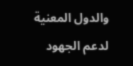والدول المعنية لدعم الجهود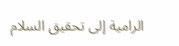الرامية إلى تحقيق السلام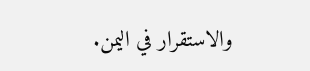والاستقرار في اليمن.